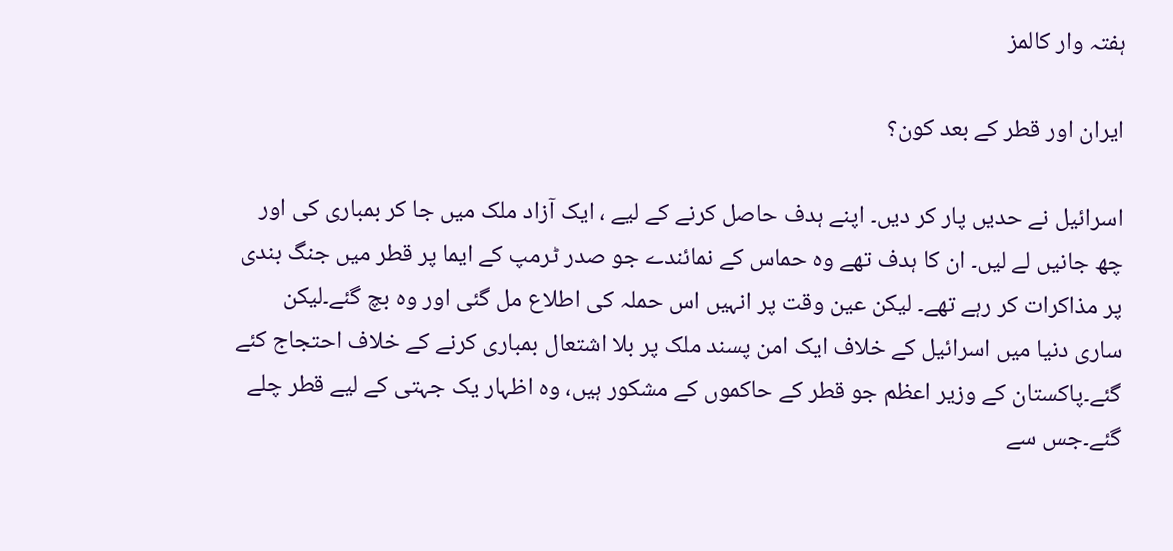ہفتہ وار کالمز

ایران اور قطر کے بعد کون؟

اسرائیل نے حدیں پار کر دیں۔ اپنے ہدف حاصل کرنے کے لیے ، ایک آزاد ملک میں جا کر بمباری کی اور چھ جانیں لے لیں۔ ان کا ہدف تھے وہ حماس کے نمائندے جو صدر ٹرمپ کے ایما پر قطر میں جنگ بندی پر مذاکرات کر رہے تھے۔ لیکن عین وقت پر انہیں اس حملہ کی اطلاع مل گئی اور وہ بچ گئے۔لیکن ساری دنیا میں اسرائیل کے خلاف ایک امن پسند ملک پر بلا اشتعال بمباری کرنے کے خلاف احتجاج کئے گئے۔پاکستان کے وزیر اعظم جو قطر کے حاکموں کے مشکور ہیں، وہ اظہار یک جہتی کے لیے قطر چلے گئے۔جس سے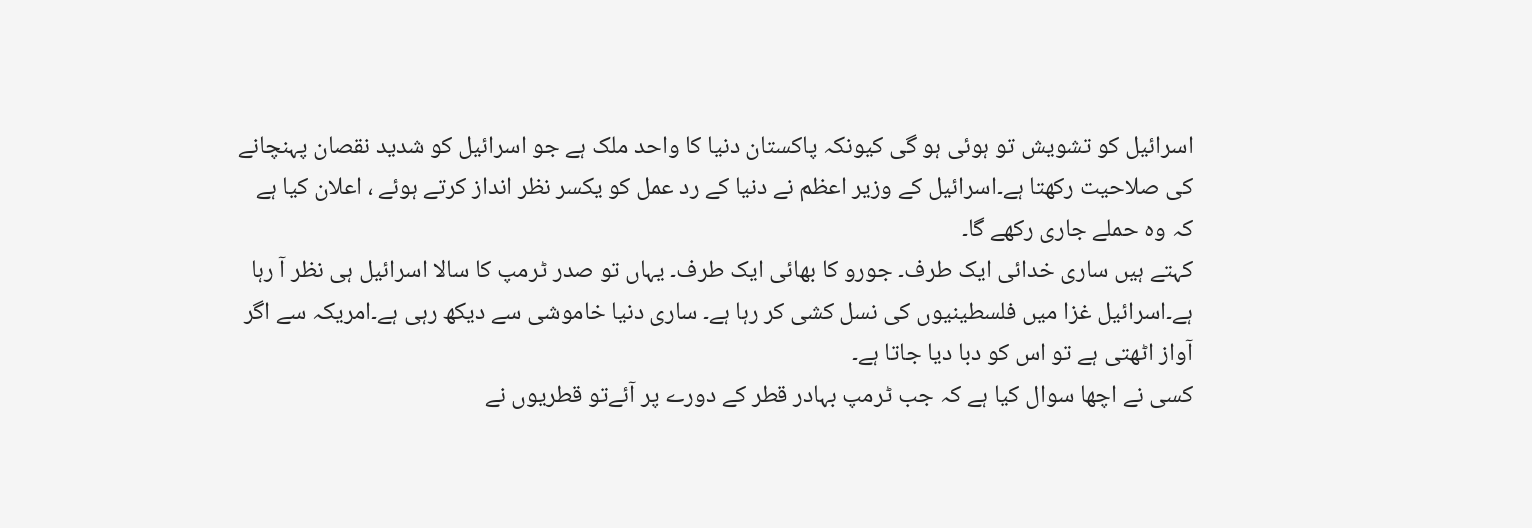اسرائیل کو تشویش تو ہوئی ہو گی کیونکہ پاکستان دنیا کا واحد ملک ہے جو اسرائیل کو شدید نقصان پہنچانے کی صلاحیت رکھتا ہے۔اسرائیل کے وزیر اعظم نے دنیا کے رد عمل کو یکسر نظر انداز کرتے ہوئے ، اعلان کیا ہے کہ وہ حملے جاری رکھے گا۔
کہتے ہیں ساری خدائی ایک طرف۔ جورو کا بھائی ایک طرف۔ یہاں تو صدر ٹرمپ کا سالا اسرائیل ہی نظر آ رہا ہے۔اسرائیل غزا میں فلسطینیوں کی نسل کشی کر رہا ہے۔ ساری دنیا خاموشی سے دیکھ رہی ہے۔امریکہ سے اگر آواز اٹھتی ہے تو اس کو دبا دیا جاتا ہے۔
کسی نے اچھا سوال کیا ہے کہ جب ٹرمپ بہادر قطر کے دورے پر آئےتو قطریوں نے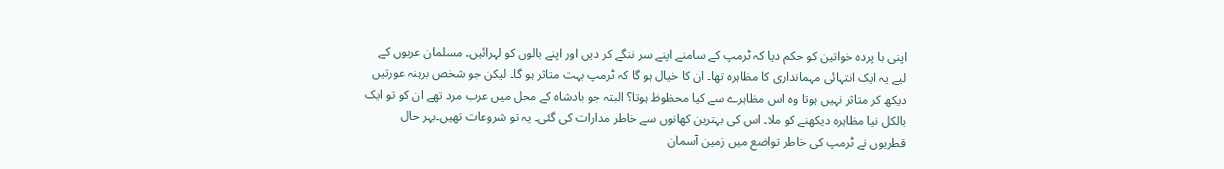اپنی با پردہ خواتین کو حکم دیا کہ ٹرمپ کے سامنے اپنے سر ننگے کر دیں اور اپنے بالوں کو لہرائیں۔ مسلمان عربوں کے لیے یہ ایک انتہائی مہمانداری کا مظاہرہ تھا۔ ان کا خیال ہو گا کہ ٹرمپ بہت متاثر ہو گا۔ لیکن جو شخص برہنہ عورتیں دیکھ کر متاثر نہیں ہوتا وہ اس مظاہرے سے کیا محظوظ ہوتا؟ البتہ جو بادشاہ کے محل میں عرب مرد تھے ان کو تو ایک بالکل نیا مظاہرہ دیکھنے کو ملا۔ اس کی بہترین کھانوں سے خاطر مدارات کی گئی۔ یہ تو شروعات تھیں۔بہر حال قطریوں نے ٹرمپ کی خاطر تواضع میں زمین آسمان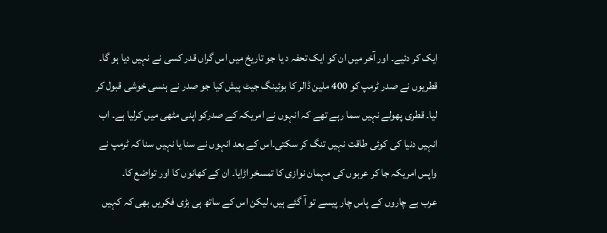ایک کر دئیے۔ اور آخر میں ان کو ایک تحفہ د یا جو تاریخ میں اس گراں قدر کسی نے نہیں دیا ہو گا۔ قطریوں نے صدر ٹرمپ کو 400 ملین ڈالر کا بوئینگ جیٹ پیش کیا جو صدر نے ہنسی خوشی قبول کر لیا۔ قطری پھولے نہیں سما رہے تھے کہ انہوں نے امریکہ کے صدرکو اپنی مٹھی میں کرلیا ہے۔ اب انہیں دنیا کی کوئی طاقت نہیں تنگ کر سکتی۔اس کے بعد انہوں نے سنا یا نہیں سنا کہ ٹرمپ نے واپس امریکہ جا کر عربوں کی مہمان نوازی کا تمسخر اڑایا۔ ان کے کھانوں کا اور تواضع کا۔
عرب بے چاروں کے پاس چار پیسے تو آ گئے ہیں، لیکن اس کے ساتھ ہی بڑی فکریں بھی کہ کہیں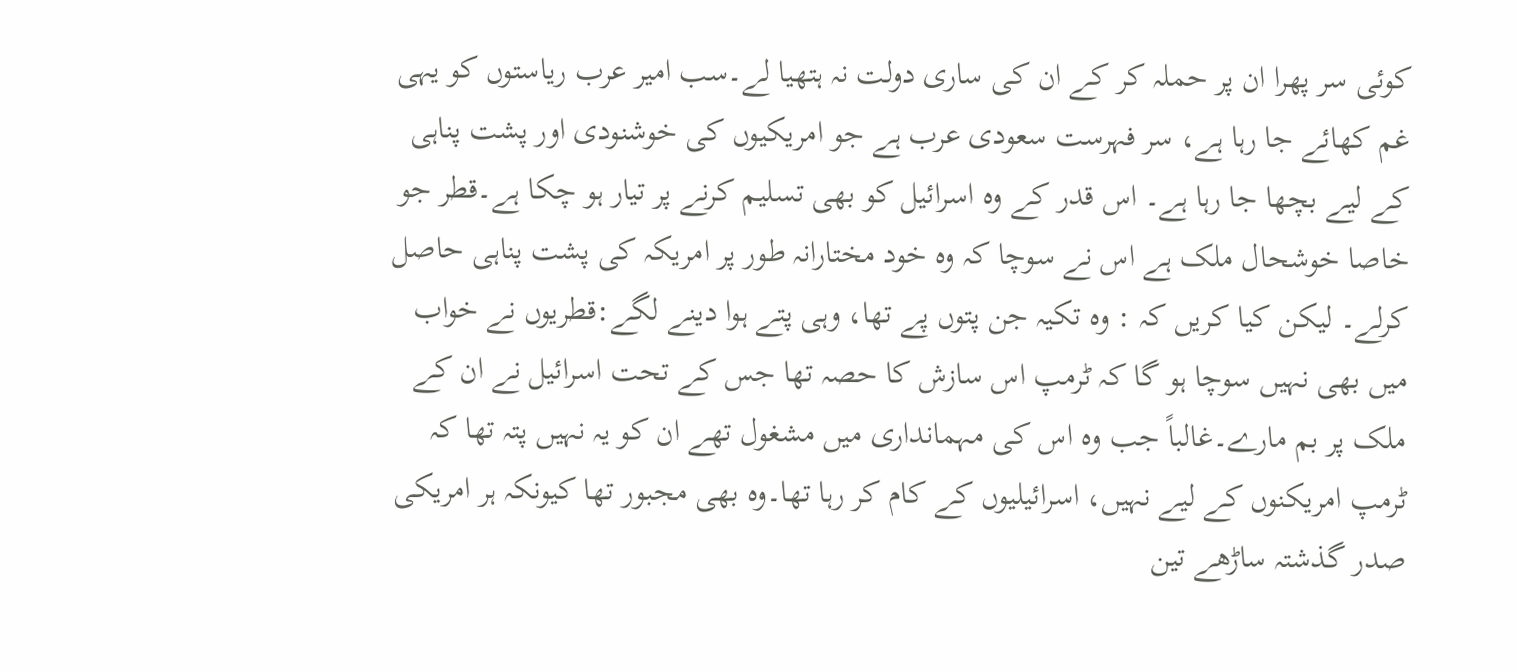کوئی سر پھرا ان پر حملہ کر کے ان کی ساری دولت نہ ہتھیا لے۔سب امیر عرب ریاستوں کو یہی غم کھائے جا رہا ہے، سر فہرست سعودی عرب ہے جو امریکیوں کی خوشنودی اور پشت پناہی کے لیے بچھا جا رہا ہے۔ اس قدر کے وہ اسرائیل کو بھی تسلیم کرنے پر تیار ہو چکا ہے۔قطر جو خاصا خوشحال ملک ہے اس نے سوچا کہ وہ خود مختارانہ طور پر امریکہ کی پشت پناہی حاصل کرلے۔ لیکن کیا کریں کہ : وہ تکیہ جن پتوں پے تھا، وہی پتے ہوا دینے لگے:قطریوں نے خواب میں بھی نہیں سوچا ہو گا کہ ٹرمپ اس سازش کا حصہ تھا جس کے تحت اسرائیل نے ان کے ملک پر بم مارے۔غالباً جب وہ اس کی مہمانداری میں مشغول تھے ان کو یہ نہیں پتہ تھا کہ ٹرمپ امریکنوں کے لیے نہیں، اسرائیلیوں کے کام کر رہا تھا۔وہ بھی مجبور تھا کیونکہ ہر امریکی صدر گذشتہ ساڑھے تین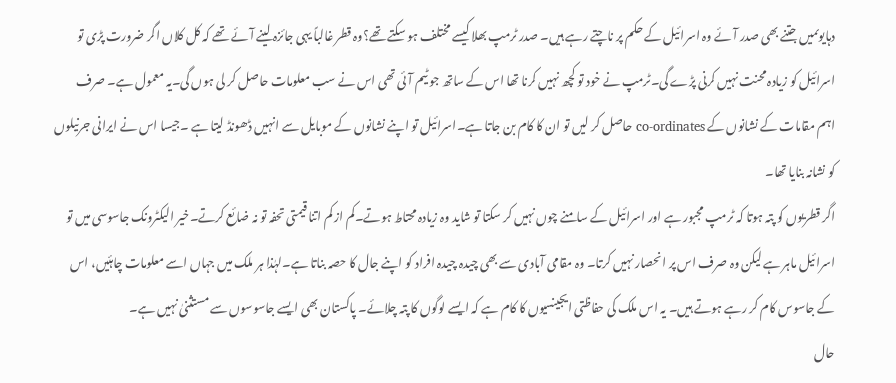دہایوںمیں جتنے بھی صدر آئے وہ اسرائیل کے حکم پر ناچتے رہے ہیں۔ صدر ٹرمپ بھلا کیسے مختلف ہو سکتے تھے؟وہ قطر غالباً یہی جائزہ لینے آئے تھے کہ کل کلاں اگر ضرورت پڑی تو اسرائیل کو زیادہ محنت نہیں کرنی پڑے گی۔ٹرمپ نے خود تو کچھ نہیں کرنا تھا اس کے ساتھ جو ٹیم آئی تھی اس نے سب معلومات حاصل کر لی ہوں گی۔یہ معمول ہے۔ صرف اہم مقامات کے نشانوں کے co-ordinates حاصل کر لیں تو ان کا کام بن جاتا ہے۔اسرائیل تو اپنے نشانوں کے موبایل سے انہیں ڈھونڈ لیتا ہے ۔جیسا اس نے ایرانی جرنیلوں کو نشانہ بنایا تھا۔
اگر قطریوں کو پتہ ہوتا کہ ٹرمپ مجبور ہے اور اسرائیل کے سامنے چوں نہیں کر سکتا تو شاید وہ زیادہ محتاط ہوتے۔کم از کم اتنا قیمتی تحفہ تو نہ ضائع کرتے۔خیر الیکٹرونک جاسوسی میں تو اسرائیل ماہر ہے لیکن وہ صرف اس پر انحصار نہیں کرتا۔ وہ مقامی آبادی سے بھی چیدہ چیدہ افراد کو اپنے جال کا حصہ بناتا ہے۔لہٰذا ہر ملک میں جہاں اسے معلومات چاہئیں، اس کے جاسوس کام کر رہے ہوتے ہیں۔ یہ اس ملک کی حفاظتی ایجینسیوں کا کام ہے کہ ایسے لوگوں کا پتہ چلائے۔ پاکستان بھی ایسے جاسوسوں سے مستثنیٰ نہیں ہے۔
حال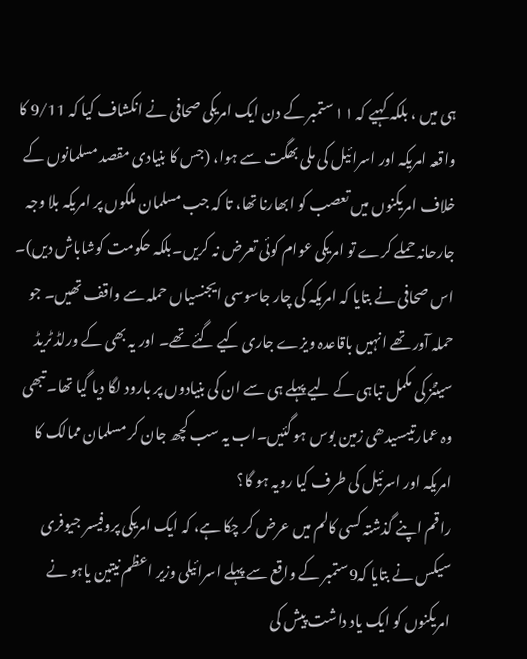ہی میں ، بلکہ کہیے کہ ۱۱ ستمبر کے دن ایک امریکی صحافی نے انکشاف کیا کہ 9/11 کا واقعہ امریکہ اور اسرائیل کی ملی بھگت سے ہوا، (جس کا بنیادی مقصد مسلمانوں کے خلاف امریکنوں میں تعصب کو ابھارنا تھا، تا کہ جب مسلمان ملکوں پر امریکہ بلا وجہ جارحانہ حملے کرے تو امریکی عوام کوئی تعرض نہ کریں۔بلکہ حکومت کوشاباش دیں)۔ اس صحافی نے بتایا کہ امریکہ کی چار جاسوسی ایجنسیاں حملہ سے واقف تھیں۔ جو حملہ آور تھے انہیں باقاعدہ ویزے جاری کیے گئے تھے۔ اور یہ بھی کے ورلڈ ٹریڈ سینٹز کی مکمل تباہی کے لیے پہلے ہی سے ان کی بنیادوں پر بارود لگا دیا گیا تھا۔ تبھی وہ عمارتیںسیدھی زمین بوس ہو گئیں۔اب یہ سب کچھ جان کر مسلمان ممالک کا امریکہ اور اسرئیل کی طرف کیا رویہ ہو گا؟
راقم اپنے گذشتہ کسی کالم میں عرض کر چکا ہے، کہ ایک امریکی پروفیسر جیوفری سیکس نے بتایا کہ9ستمبر کے واقع سے پہلے اسرائیلی وزیر اعظم نیتین یاہو نے امریکنوں کو ایک یاد داشت پیش کی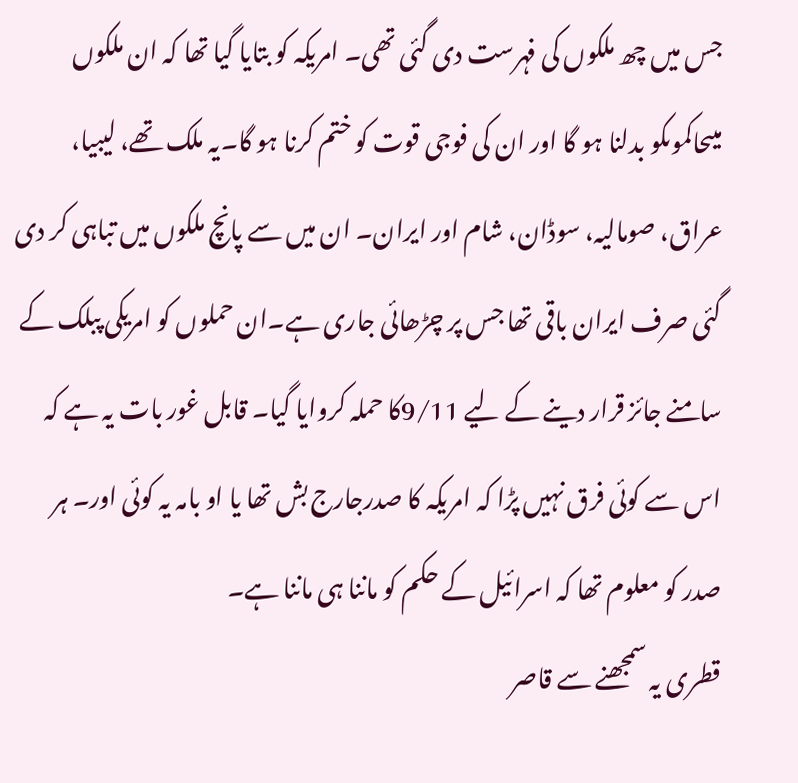جس میں چھ ملکوں کی فہرست دی گئی تھی۔ امریکہ کو بتایا گیا تھا کہ ان ملکوں میںحاکموںکو بدلنا ہو گا اور ان کی فوجی قوت کو ختم کرنا ہو گا۔یہ ملک تھے، لیبیا، عراق، صومالیہ، سوڈان، شام اور ایران۔ ان میں سے پانچ ملکوں میں تباہی کر دی گئی صرف ایران باقی تھا جس پر چڑھائی جاری ہے۔ان حملوں کو امریکی پبلک کے سامنے جائز قرار دینے کے لیے 9/11کا حملہ کروایا گیا۔ قابل غور بات یہ ہے کہ اس سے کوئی فرق نہیں پڑا کہ امریکہ کا صدرجارج بش تھا یا او بامہ یہ کوئی اور۔ ہر صدر کو معلوم تھا کہ اسرائیل کے حکم کو ماننا ہی ماننا ہے۔
قطری یہ سمجھنے سے قاصر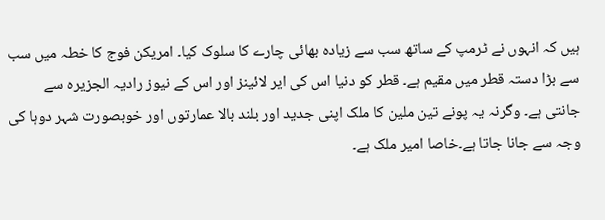ہیں کہ انہوں نے ٹرمپ کے ساتھ سب سے زیادہ بھائی چارے کا سلوک کیا۔ امریکن فوج کا خطہ میں سب سے بڑا دستہ قطر میں مقیم ہے۔ قطر کو دنیا اس کی ایر لائینز اور اس کے نیوز رادیہ الجزیرہ سے جانتی ہے۔ وگرنہ یہ پونے تین ملین کا ملک اپنی جدید اور بلند بالا عمارتوں اور خوبصورت شہر دوہا کی وجہ سے جانا جاتا ہے۔خاصا امیر ملک ہے۔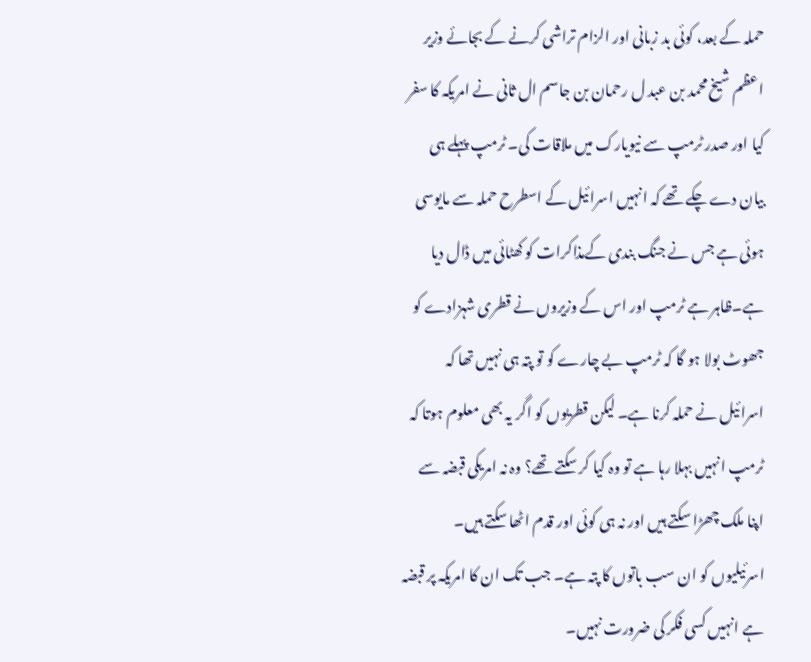حملہ کے بعد، کوئی بد زبانی اور الزام تراشی کرنے کے بجائے وزیر اعظم شیخ محمد بن عبد ل رحمان بن جاسم ال ثانی نے امریکہ کا سفر کیا اور صدر ٹرمپ سے نیویارک میں ملاقات کی۔ ٹرمپ پہلے ہی بیان دے چکے تھے کہ انہیں اسرائیل کے اسطرح حملہ سے مایوسی ہوئی ہے جس نے جنگ بندی کےمذاکرات کو کھٹائی میں ڈال دیا ہے۔ظاہر ہے ٹرمپ اور اس کے وزیروں نے قطری شہزادے کو جھوٹ بولا ہو گا کہ ٹرمپ بے چارے کو تو پتہ ہی نہیں تھا کہ اسرائیل نے حملہ کرنا ہے۔ لیکن قطریوں کو اگر یہ بھی معلوم ہوتا کہ ٹرمپ انہیں بہلا رہا ہے تو وہ کیا کر سکتے تھے؟ وہ نہ امریکی قبضہ سے اپنا ملک چھڑا سکتے ہیں اور نہ ہی کوئی اور قدم اٹھا سکتے ہیں۔ اسرئیلیوں کو ان سب باتوں کا پتہ ہے۔ جب تک ان کا امریکہ پر قبضہ ہے انہیں کسی فکر کی ضرورت نہیں۔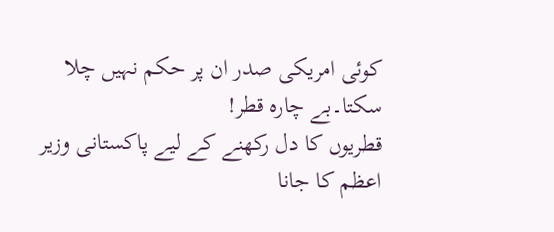کوئی امریکی صدر ان پر حکم نہیں چلا سکتا۔بے چارہ قطر!
قطریوں کا دل رکھنے کے لیے پاکستانی وزیر اعظم کا جانا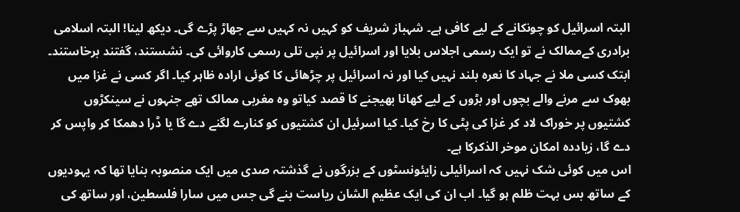البتہ اسرائیل کو چونکانے کے لیے کافی ہے۔ شہباز شریف کو کہیں نہ کہیں سے جھاڑ پڑے گی۔ دیکھ لینا! البتہ اسلامی برادری کےممالک نے تو ایک رسمی اجلاس بلایا اور اسرائیل پر نپی تلی رسمی کاروائی کی۔ نشستند، گفتند برخاستند۔
ابتک کسی ملا نے جہاد کا نعرہ بلند نہیں کیا اور نہ اسرائیل پر چڑھائی کا کوئی ارادہ ظاہر کیا۔ اگر کسی نے غزا میں بھوک سے مرنے والے بچوں اور بڑوں کے لیے کھانا بھیجنے کا قصد کیاتو وہ مغربی ممالک تھے جنہوں نے سینکڑوں کشتیوں پر خوراک لاد کر غزا کی پٹی کا رخ کیا۔ کیا اسرئیل ان کشتیوں کو کنارے لگنے دے گا یا ڈرا دھمکا کر واپس کر دے گا، زیاددہ امکان موخر الذکرکا ہے۔
اس میں کوئی شک نہیں کہ اسرائیلی زایئونسٹوں کے بزرگوں نے گذشتہ صدی میں ایک منصوبہ بنایا تھا کہ یہودیوں کے ساتھ بس بہت ظلم ہو گیا۔ اب ان کی ایک عظیم الشان ریاست بنے گی جس میں سارا فلسطین، اور ساتھ کی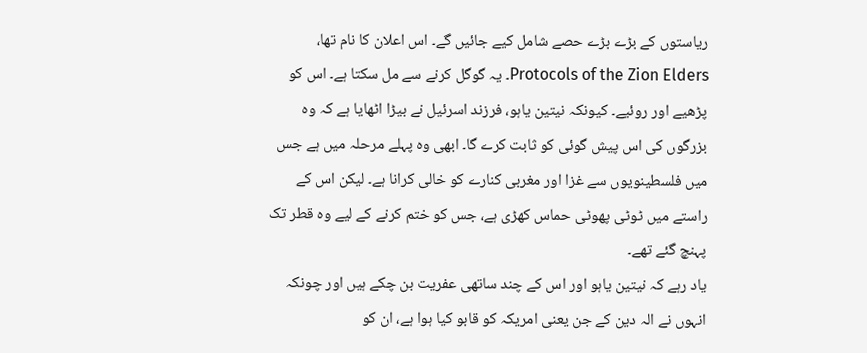ریاستوں کے بڑے بڑے حصے شامل کیے جائیں گے۔ اس اعلان کا نام تھا، Protocols of the Zion Elders۔ یہ گوگل کرنے سے مل سکتا ہے۔ اس کو پڑھیے اور روئیے۔ کیونکہ نیتین یاہو، فرزند اسرئیل نے بیڑا اٹھایا ہے کہ وہ بزرگوں کی اس پیش گوئی کو ثابت کرے گا۔ ابھی وہ پہلے مرحلہ میں ہے جس میں فلسطینویوں سے غزا اور مغربی کنارے کو خالی کرانا ہے۔ لیکن اس کے راستے میں ٹوٹی پھوٹی حماس کھڑی ہے، جس کو ختم کرنے کے لیے وہ قطر تک پہنچ گئے تھے۔
یاد رہے کہ نیتین یاہو اور اس کے چند ساتھی عفریت بن چکے ہیں اور چونکہ انہوں نے الہ دین کے جن یعنی امریکہ کو قابو کیا ہوا ہے، ان کو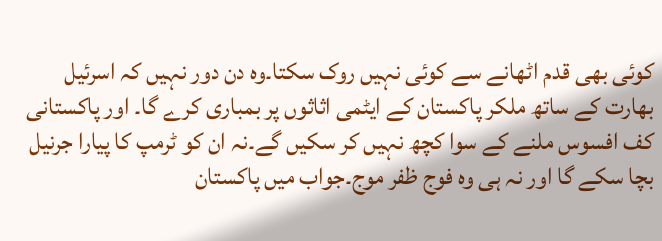کوئی بھی قدم اٹھانے سے کوئی نہیں روک سکتا۔وہ دن دور نہیں کہ اسرئیل بھارت کے ساتھ ملکر پاکستان کے ایٹمی اثاثوں پر بمباری کرے گا۔ اور پاکستانی کف افسوس ملنے کے سوا کچھ نہیں کر سکیں گے۔نہ ان کو ٹرمپ کا پیارا جرنیل بچا سکے گا اور نہ ہی وہ فوج ظفر موج۔جواب میں پاکستان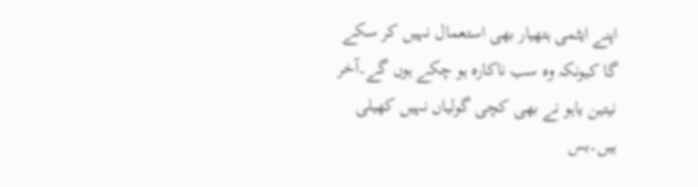اپنے ایٹمی ہتھیار بھی استعمال نہیں کر سکے گا کیونکہ وہ سب ناکارہ ہو چکے ہوں گے۔آخر نیتین یاہو نے بھی کچی گولیاں نہیں کھیلی ہیں۔بس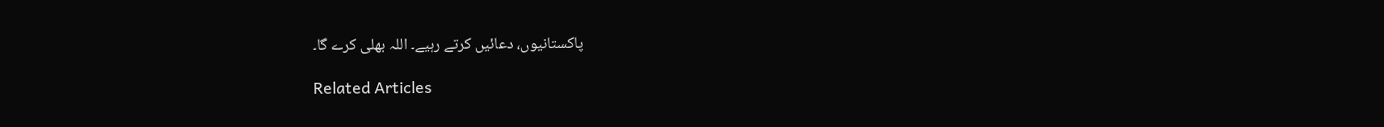پاکستانیوں، دعائیں کرتے رہیے۔ اللہ بھلی کرے گا۔

Related Articles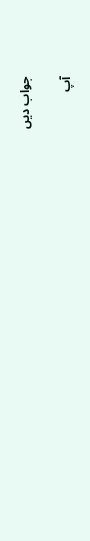جواب دیں

آپ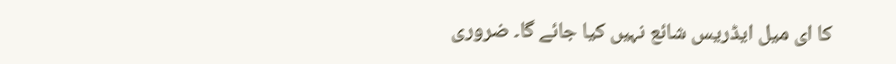کا ای میل ایڈریس شائع نہیں کیا جائے گا۔ ضروری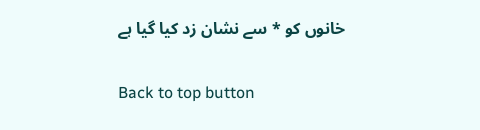خانوں کو * سے نشان زد کیا گیا ہے

Back to top button